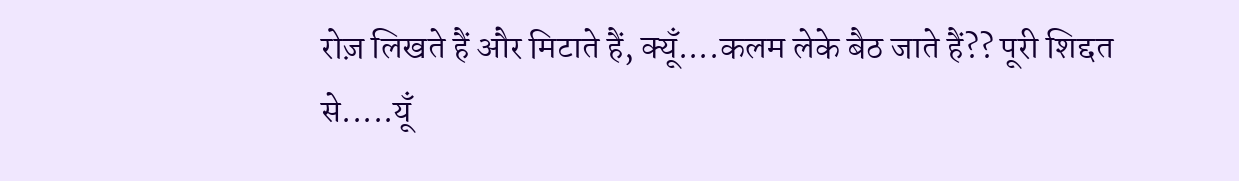रोज़ लिखते हैं और मिटाते हैं, क्यूँ....कलम लेके बैठ जाते हैं?? पूरी शिद्दत से.....यूँ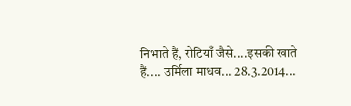निभाते हैं, रोटियाँ जैसे....इसकी खाते हैं.... उर्मिला माधव... 28.3.2014...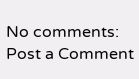No comments:
Post a Comment